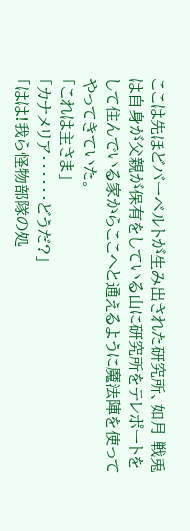ここは先ほどバーベルトが生み出された研究所、如月 戦兎は自身が父親が保有をしている山に研究所をテレポートをして住んでいる家からここへと通えるように魔法陣を使ってやってきていた。
「これは主さま」
「カナメリア・・・・・・どうだ?」
「はは!我ら怪物部隊の処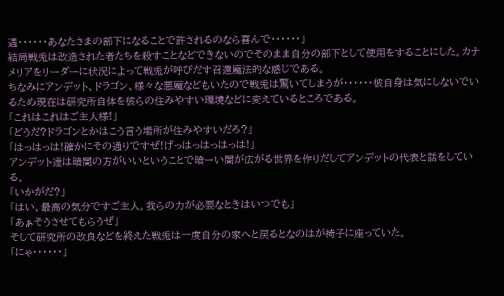遇・・・・・・あなたさまの部下になることで許されるのなら喜んで・・・・・・」
結局戦兎は改造された者たちを殺すことなどできないのでそのまま自分の部下として使用をすることにした。カナメリアをリーダーに状況によって戦兎が呼びだす召還魔法的な感じである。
ちなみにアンデット、ドラゴン、様々な悪魔などもいたので戦兎は驚いてしまうが・・・・・・彼自身は気にしないでいるため現在は研究所自体を彼らの住みやすい環境などに変えているところである。
「これはこれはご主人様!」
「どうだ?ドラゴンとかはこう言う場所が住みやすいだろ?」
「はっはっは!確かにその通りですぜ!げっはっはっはっは!」
アンデット達は暗闇の方がいいということで暗ーい闇が広がる世界を作りだしてアンデットの代表と話をしている。
「いかがだ?」
「はい、最高の気分ですご主人。我らの力が必要なときはいつでも」
「あぁそうさせてもらうぜ」
そして研究所の改良などを終えた戦兎は一度自分の家へと戻るとなのはが椅子に座っていた。
「にゃ・・・・・・」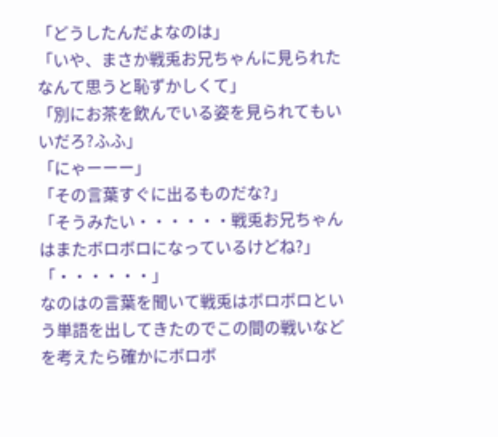「どうしたんだよなのは」
「いや、まさか戦兎お兄ちゃんに見られたなんて思うと恥ずかしくて」
「別にお茶を飲んでいる姿を見られてもいいだろ?ふふ」
「にゃーーー」
「その言葉すぐに出るものだな?」
「そうみたい・・・・・・戦兎お兄ちゃんはまたボロボロになっているけどね?」
「・・・・・・」
なのはの言葉を聞いて戦兎はボロボロという単語を出してきたのでこの間の戦いなどを考えたら確かにボロボ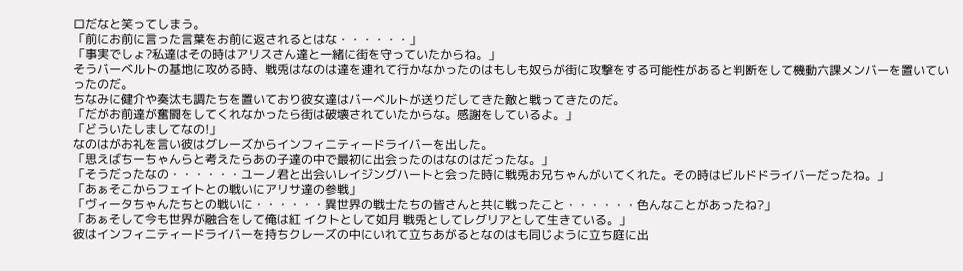ロだなと笑ってしまう。
「前にお前に言った言葉をお前に返されるとはな・・・・・・」
「事実でしょ?私達はその時はアリスさん達と一緒に街を守っていたからね。」
そうバーベルトの基地に攻める時、戦兎はなのは達を連れて行かなかったのはもしも奴らが街に攻撃をする可能性があると判断をして機動六課メンバーを置いていったのだ。
ちなみに健介や奏汰も調たちを置いており彼女達はバーベルトが送りだしてきた敵と戦ってきたのだ。
「だがお前達が奮闘をしてくれなかったら街は破壊されていたからな。感謝をしているよ。」
「どういたしましてなの!」
なのはがお礼を言い彼はグレーズからインフィニティードライバーを出した。
「思えばちーちゃんらと考えたらあの子達の中で最初に出会ったのはなのはだったな。」
「そうだったなの・・・・・・ユーノ君と出会いレイジングハートと会った時に戦兎お兄ちゃんがいてくれた。その時はビルドドライバーだったね。」
「あぁそこからフェイトとの戦いにアリサ達の参戦」
「ヴィータちゃんたちとの戦いに・・・・・・異世界の戦士たちの皆さんと共に戦ったこと・・・・・・色んなことがあったね?」
「あぁそして今も世界が融合をして俺は紅 イクトとして如月 戦兎としてレグリアとして生きている。」
彼はインフィニティードライバーを持ちクレーズの中にいれて立ちあがるとなのはも同じように立ち庭に出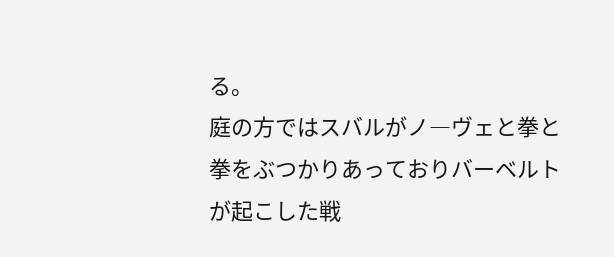る。
庭の方ではスバルがノ―ヴェと拳と拳をぶつかりあっておりバーベルトが起こした戦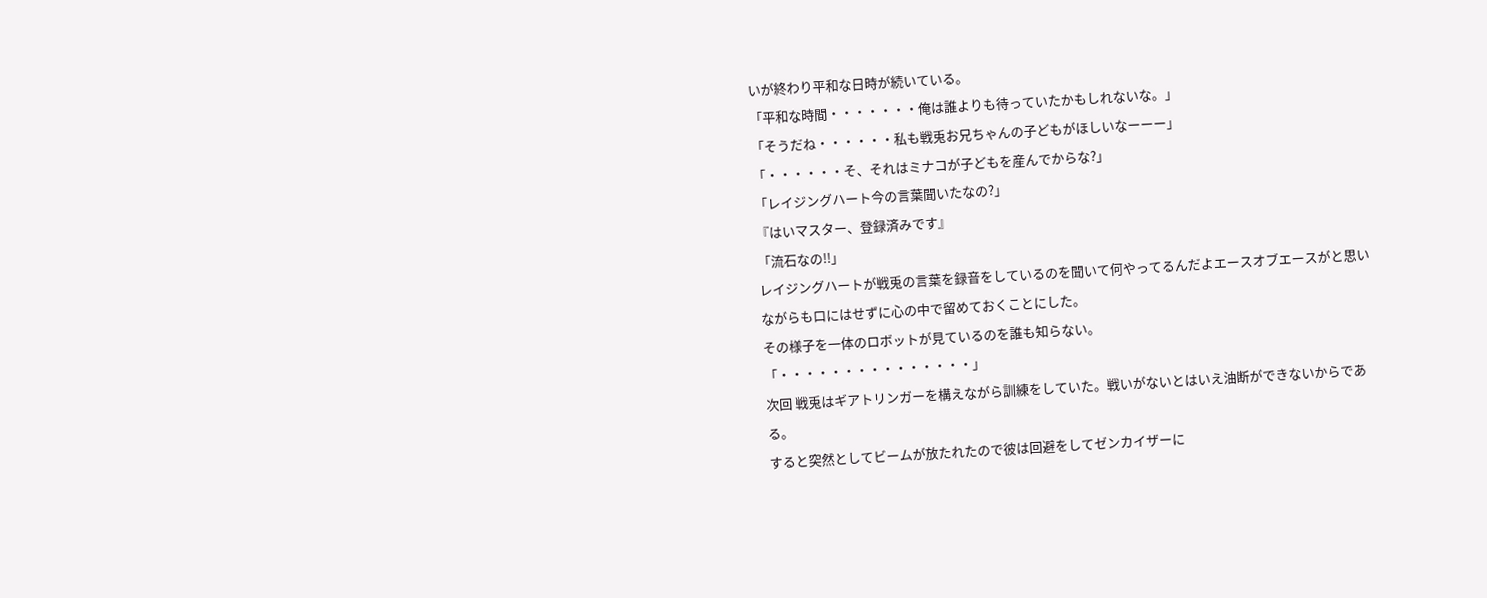いが終わり平和な日時が続いている。
「平和な時間・・・・・・・俺は誰よりも待っていたかもしれないな。」
「そうだね・・・・・・私も戦兎お兄ちゃんの子どもがほしいなーーー」
「・・・・・・そ、それはミナコが子どもを産んでからな?」
「レイジングハート今の言葉聞いたなの?」
『はいマスター、登録済みです』
「流石なの!!」
レイジングハートが戦兎の言葉を録音をしているのを聞いて何やってるんだよエースオブエースがと思いながらも口にはせずに心の中で留めておくことにした。
その様子を一体のロボットが見ているのを誰も知らない。
「・・・・・・・・・・・・・・・」
次回 戦兎はギアトリンガーを構えながら訓練をしていた。戦いがないとはいえ油断ができないからである。
すると突然としてビームが放たれたので彼は回避をしてゼンカイザーに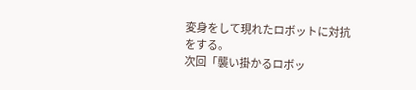変身をして現れたロボットに対抗をする。
次回「襲い掛かるロボッ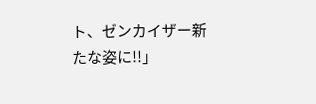ト、ゼンカイザー新たな姿に!!」